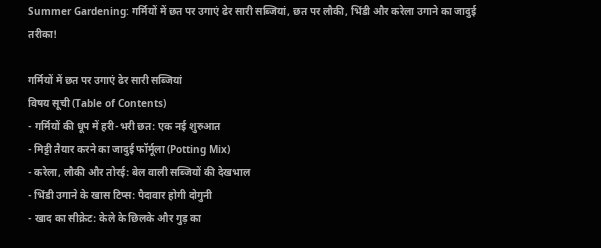Summer Gardening: गर्मियों में छत पर उगाएं ढेर सारी सब्जियां, छत पर लौकी, भिंडी और करेला उगाने का जादुई तरीका!

गर्मियों में छत पर उगाएं ढेर सारी सब्जियां
विषय सूची (Table of Contents)
- गर्मियों की धूप में हरी-भरी छत: एक नई शुरुआत
- मिट्टी तैयार करने का जादुई फॉर्मूला (Potting Mix)
- करेला, लौकी और तोरई: बेल वाली सब्जियों की देखभाल
- भिंडी उगाने के खास टिप्स: पैदावार होगी दोगुनी
- खाद का सीक्रेट: केले के छिलके और गुड़ का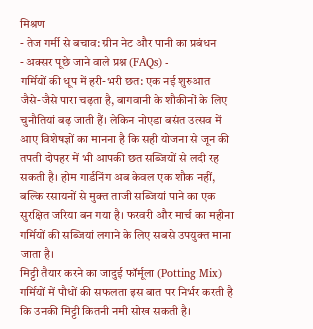मिश्रण
- तेज गर्मी से बचाव: ग्रीन नेट और पानी का प्रबंधन
- अक्सर पूछे जाने वाले प्रश्न (FAQs) -
गर्मियों की धूप में हरी-भरी छत: एक नई शुरुआत
जैसे-जैसे पारा चढ़ता है, बागवानी के शौकीनों के लिए चुनौतियां बढ़ जाती हैं। लेकिन नोएडा बसंत उत्सव में आए विशेषज्ञों का मानना है कि सही योजना से जून की तपती दोपहर में भी आपकी छत सब्जियों से लदी रह सकती है। होम गार्डनिंग अब केवल एक शौक नहीं, बल्कि रसायनों से मुक्त ताजी सब्जियां पाने का एक सुरक्षित जरिया बन गया है। फरवरी और मार्च का महीना गर्मियों की सब्जियां लगाने के लिए सबसे उपयुक्त माना जाता है।
मिट्टी तैयार करने का जादुई फॉर्मूला (Potting Mix)
गर्मियों में पौधों की सफलता इस बात पर निर्भर करती है कि उनकी मिट्टी कितनी नमी सोख सकती है।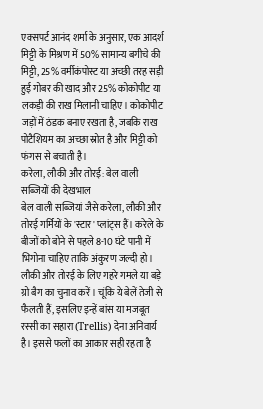एक्सपर्ट आनंद शर्मा के अनुसार, एक आदर्श मिट्टी के मिश्रण में 50% सामान्य बगीचे की मिट्टी, 25% वर्मीकंपोस्ट या अच्छी तरह सड़ी हुई गोबर की खाद और 25% कोकोपीट या लकड़ी की राख मिलानी चाहिए। कोकोपीट जड़ों में ठंडक बनाए रखता है, जबकि राख पोटैशियम का अच्छा स्रोत है और मिट्टी को फंगस से बचाती है।
करेला, लौकी और तोरई: बेल वाली सब्जियों की देखभाल
बेल वाली सब्जियां जैसे करेला, लौकी और तोरई गर्मियों के 'स्टार' प्लांट्स हैं। करेले के बीजों को बोने से पहले 8-10 घंटे पानी में भिगोना चाहिए ताकि अंकुरण जल्दी हो। लौकी और तोरई के लिए गहरे गमले या बड़े ग्रो बैग का चुनाव करें। चूंकि ये बेलें तेजी से फैलती हैं, इसलिए इन्हें बांस या मजबूत रस्सी का सहारा (Trellis) देना अनिवार्य है। इससे फलों का आकार सही रहता है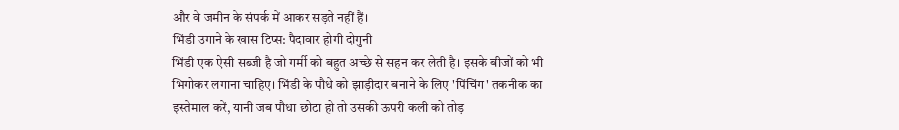और वे जमीन के संपर्क में आकर सड़ते नहीं हैं।
भिंडी उगाने के खास टिप्स: पैदावार होगी दोगुनी
भिंडी एक ऐसी सब्जी है जो गर्मी को बहुत अच्छे से सहन कर लेती है। इसके बीजों को भी भिगोकर लगाना चाहिए। भिंडी के पौधे को झाड़ीदार बनाने के लिए 'पिंचिंग' तकनीक का इस्तेमाल करें, यानी जब पौधा छोटा हो तो उसकी ऊपरी कली को तोड़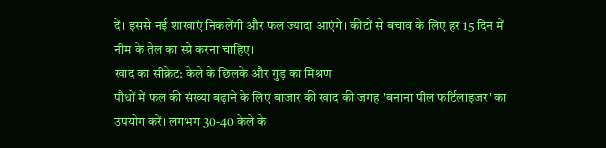दें। इससे नई शाखाएं निकलेंगी और फल ज्यादा आएंगे। कीटों से बचाव के लिए हर 15 दिन में नीम के तेल का स्प्रे करना चाहिए।
खाद का सीक्रेट: केले के छिलके और गुड़ का मिश्रण
पौधों में फल की संख्या बढ़ाने के लिए बाजार की खाद की जगह 'बनाना पील फर्टिलाइजर' का उपयोग करें। लगभग 30-40 केले के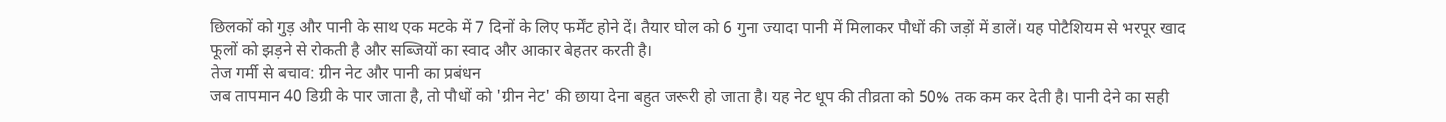छिलकों को गुड़ और पानी के साथ एक मटके में 7 दिनों के लिए फर्मेंट होने दें। तैयार घोल को 6 गुना ज्यादा पानी में मिलाकर पौधों की जड़ों में डालें। यह पोटैशियम से भरपूर खाद फूलों को झड़ने से रोकती है और सब्जियों का स्वाद और आकार बेहतर करती है।
तेज गर्मी से बचाव: ग्रीन नेट और पानी का प्रबंधन
जब तापमान 40 डिग्री के पार जाता है, तो पौधों को 'ग्रीन नेट' की छाया देना बहुत जरूरी हो जाता है। यह नेट धूप की तीव्रता को 50% तक कम कर देती है। पानी देने का सही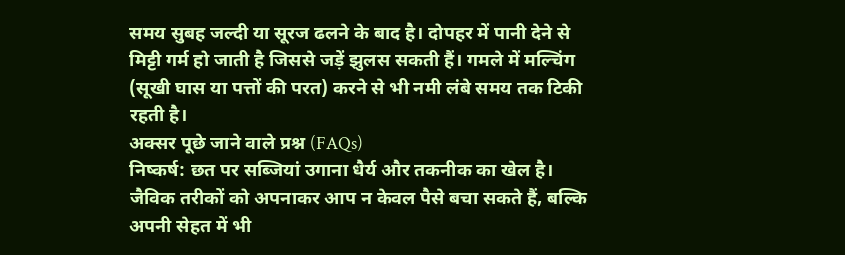समय सुबह जल्दी या सूरज ढलने के बाद है। दोपहर में पानी देने से मिट्टी गर्म हो जाती है जिससे जड़ें झुलस सकती हैं। गमले में मल्चिंग (सूखी घास या पत्तों की परत) करने से भी नमी लंबे समय तक टिकी रहती है।
अक्सर पूछे जाने वाले प्रश्न (FAQs)
निष्कर्ष: छत पर सब्जियां उगाना धैर्य और तकनीक का खेल है। जैविक तरीकों को अपनाकर आप न केवल पैसे बचा सकते हैं, बल्कि अपनी सेहत में भी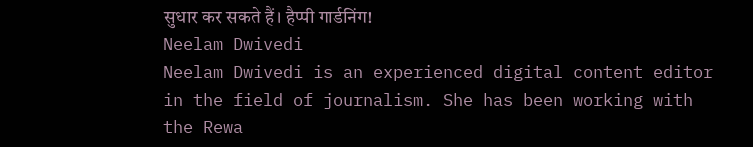सुधार कर सकते हैं। हैप्पी गार्डनिंग!
Neelam Dwivedi
Neelam Dwivedi is an experienced digital content editor in the field of journalism. She has been working with the Rewa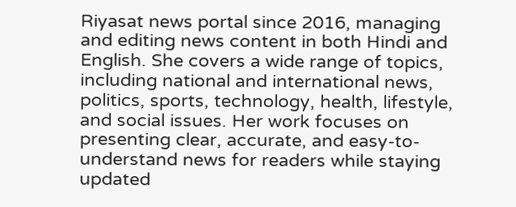Riyasat news portal since 2016, managing and editing news content in both Hindi and English. She covers a wide range of topics, including national and international news, politics, sports, technology, health, lifestyle, and social issues. Her work focuses on presenting clear, accurate, and easy-to-understand news for readers while staying updated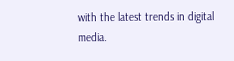with the latest trends in digital media.